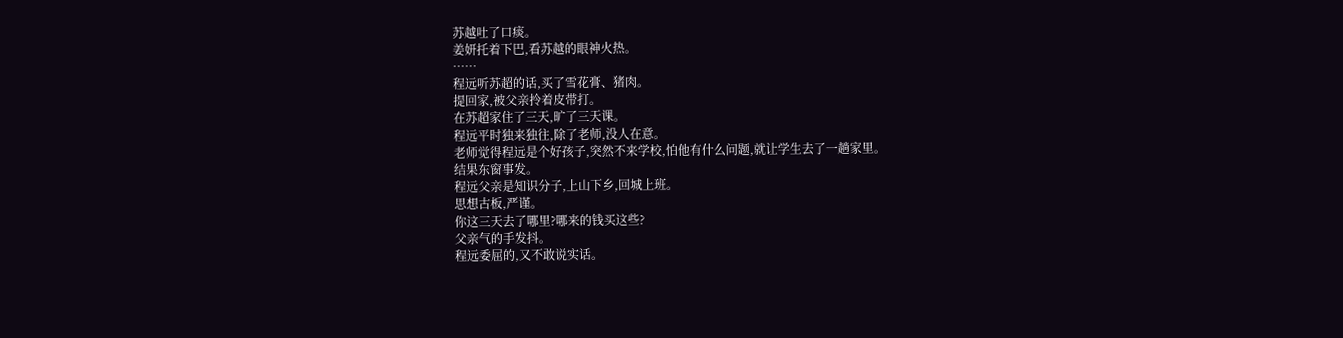苏越吐了口痰。
姜妍托着下巴,看苏越的眼神火热。
……
程远听苏超的话,买了雪花膏、猪肉。
提回家,被父亲拎着皮带打。
在苏超家住了三天,旷了三天课。
程远平时独来独往,除了老师,没人在意。
老师觉得程远是个好孩子,突然不来学校,怕他有什么问题,就让学生去了一趟家里。
结果东窗事发。
程远父亲是知识分子,上山下乡,回城上班。
思想古板,严谨。
你这三天去了哪里?哪来的钱买这些?
父亲气的手发抖。
程远委屈的,又不敢说实话。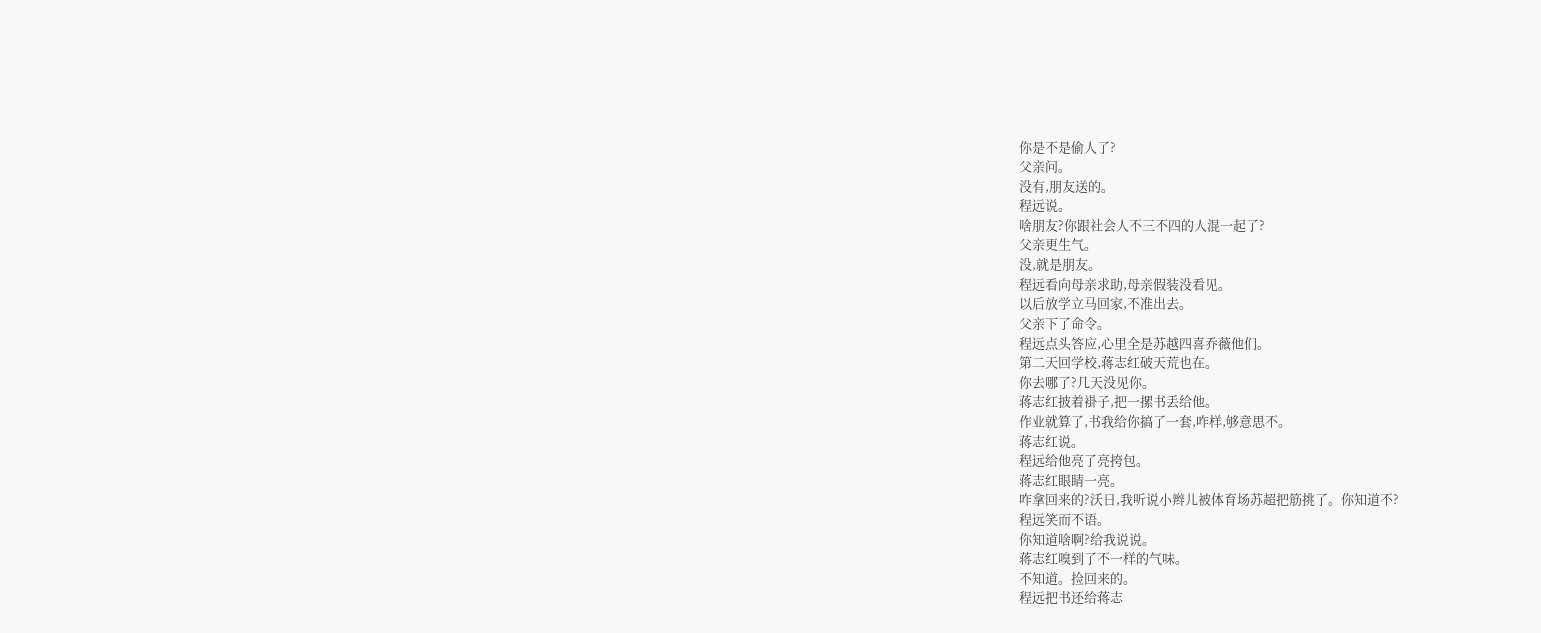你是不是偷人了?
父亲问。
没有,朋友送的。
程远说。
啥朋友?你跟社会人不三不四的人混一起了?
父亲更生气。
没,就是朋友。
程远看向母亲求助,母亲假装没看见。
以后放学立马回家,不准出去。
父亲下了命令。
程远点头答应,心里全是苏越四喜乔薇他们。
第二天回学校,蒋志红破天荒也在。
你去哪了?几天没见你。
蒋志红披着褂子,把一摞书丢给他。
作业就算了,书我给你搞了一套,咋样,够意思不。
蒋志红说。
程远给他亮了亮挎包。
蒋志红眼睛一亮。
咋拿回来的?沃日,我听说小辫儿被体育场苏超把筋挑了。你知道不?
程远笑而不语。
你知道啥啊?给我说说。
蒋志红嗅到了不一样的气味。
不知道。捡回来的。
程远把书还给蒋志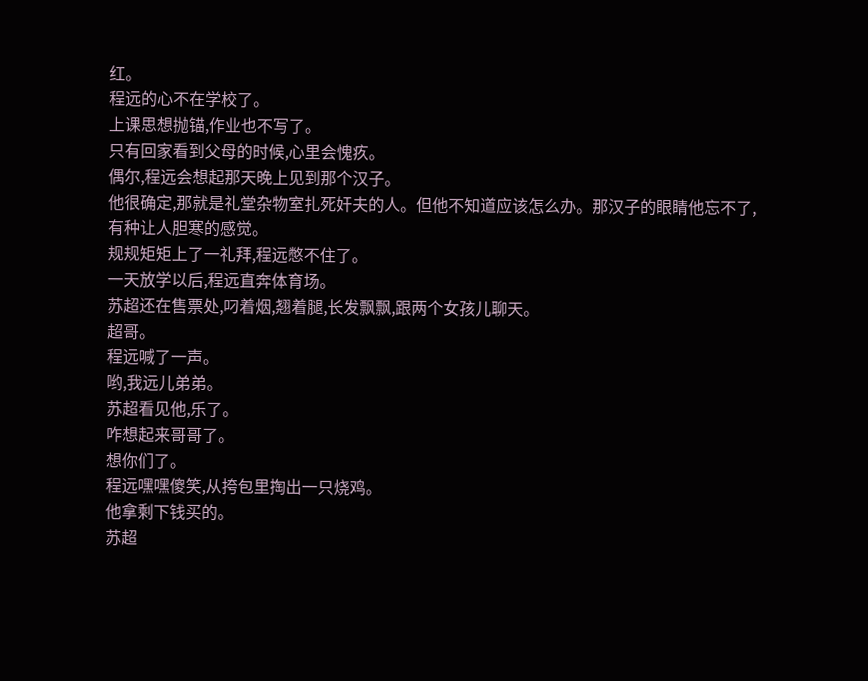红。
程远的心不在学校了。
上课思想抛锚,作业也不写了。
只有回家看到父母的时候,心里会愧疚。
偶尔,程远会想起那天晚上见到那个汉子。
他很确定,那就是礼堂杂物室扎死奸夫的人。但他不知道应该怎么办。那汉子的眼睛他忘不了,有种让人胆寒的感觉。
规规矩矩上了一礼拜,程远憋不住了。
一天放学以后,程远直奔体育场。
苏超还在售票处,叼着烟,翘着腿,长发飘飘,跟两个女孩儿聊天。
超哥。
程远喊了一声。
哟,我远儿弟弟。
苏超看见他,乐了。
咋想起来哥哥了。
想你们了。
程远嘿嘿傻笑,从挎包里掏出一只烧鸡。
他拿剩下钱买的。
苏超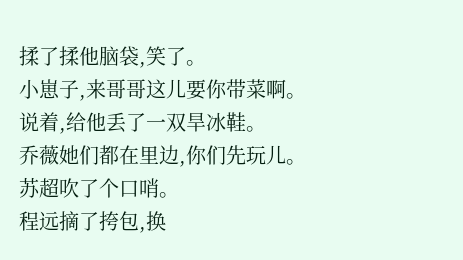揉了揉他脑袋,笑了。
小崽子,来哥哥这儿要你带菜啊。
说着,给他丢了一双旱冰鞋。
乔薇她们都在里边,你们先玩儿。
苏超吹了个口哨。
程远摘了挎包,换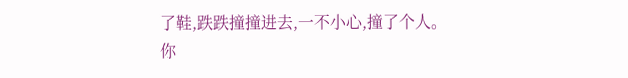了鞋,跌跌撞撞进去,一不小心,撞了个人。
你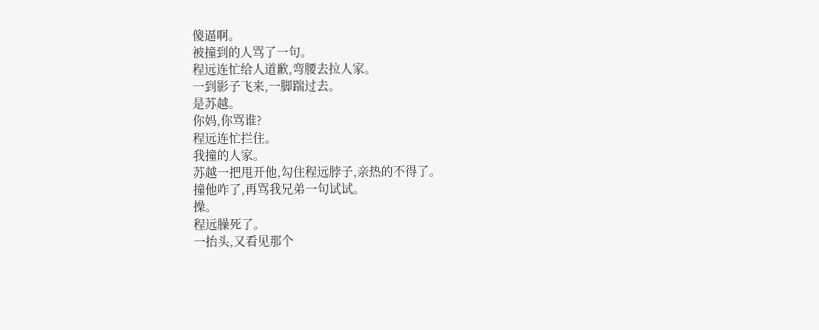傻逼啊。
被撞到的人骂了一句。
程远连忙给人道歉,弯腰去拉人家。
一到影子飞来,一脚踹过去。
是苏越。
你妈,你骂谁?
程远连忙拦住。
我撞的人家。
苏越一把甩开他,勾住程远脖子,亲热的不得了。
撞他咋了,再骂我兄弟一句试试。
操。
程远臊死了。
一抬头,又看见那个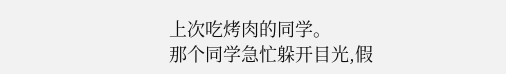上次吃烤肉的同学。
那个同学急忙躲开目光,假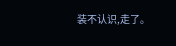装不认识,走了。